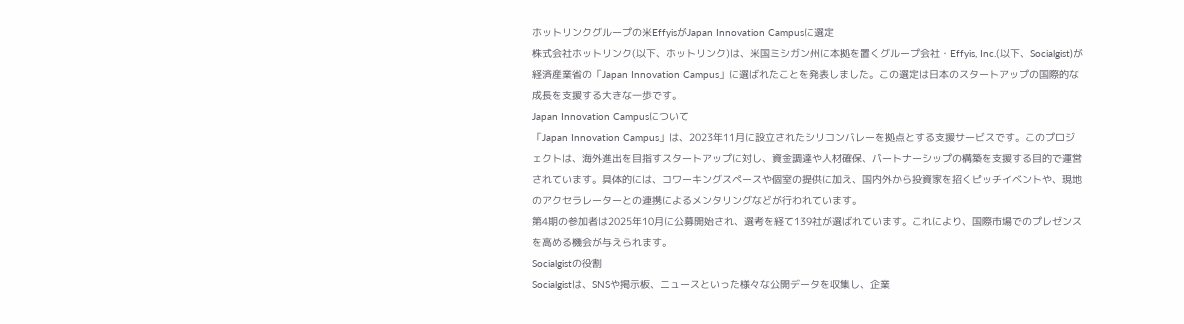ホットリンクグループの米EffyisがJapan Innovation Campusに選定
株式会社ホットリンク(以下、ホットリンク)は、米国ミシガン州に本拠を置くグループ会社・Effyis, Inc.(以下、Socialgist)が経済産業省の「Japan Innovation Campus」に選ばれたことを発表しました。この選定は日本のスタートアップの国際的な成長を支援する大きな一歩です。
Japan Innovation Campusについて
「Japan Innovation Campus」は、2023年11月に設立されたシリコンバレーを拠点とする支援サービスです。このプロジェクトは、海外進出を目指すスタートアップに対し、資金調達や人材確保、パートナーシップの構築を支援する目的で運営されています。具体的には、コワーキングスペースや個室の提供に加え、国内外から投資家を招くピッチイベントや、現地のアクセラレーターとの連携によるメンタリングなどが行われています。
第4期の参加者は2025年10月に公募開始され、選考を経て139社が選ばれています。これにより、国際市場でのプレゼンスを高める機会が与えられます。
Socialgistの役割
Socialgistは、SNSや掲示板、ニュースといった様々な公開データを収集し、企業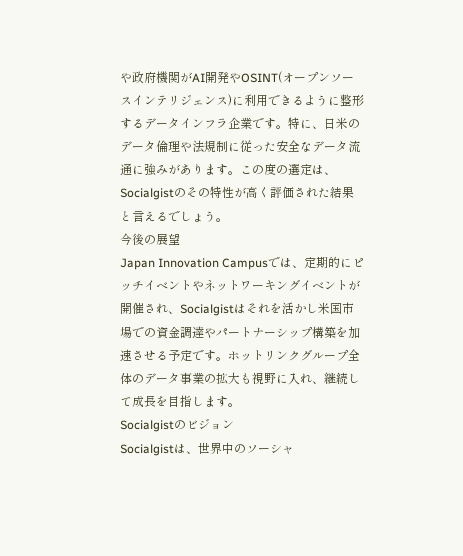や政府機関がAI開発やOSINT(オープンソースインテリジェンス)に利用できるように整形するデータインフラ企業です。特に、日米のデータ倫理や法規制に従った安全なデータ流通に強みがあります。この度の選定は、Socialgistのその特性が高く評価された結果と言えるでしょう。
今後の展望
Japan Innovation Campusでは、定期的にピッチイベントやネットワーキングイベントが開催され、Socialgistはそれを活かし米国市場での資金調達やパートナーシップ構築を加速させる予定です。ホットリンクグループ全体のデータ事業の拡大も視野に入れ、継続して成長を目指します。
Socialgistのビジョン
Socialgistは、世界中のソーシャ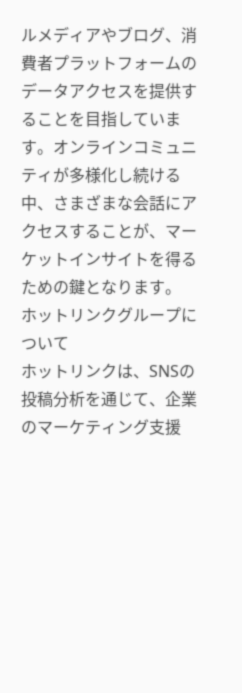ルメディアやブログ、消費者プラットフォームのデータアクセスを提供することを目指しています。オンラインコミュニティが多様化し続ける中、さまざまな会話にアクセスすることが、マーケットインサイトを得るための鍵となります。
ホットリンクグループについて
ホットリンクは、SNSの投稿分析を通じて、企業のマーケティング支援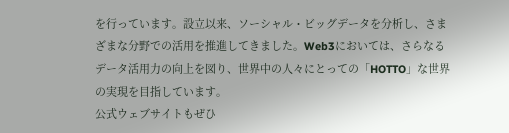を行っています。設立以来、ソーシャル・ビッグデータを分析し、さまざまな分野での活用を推進してきました。Web3においては、さらなるデータ活用力の向上を図り、世界中の人々にとっての「HOTTO」な世界の実現を目指しています。
公式ウェブサイトもぜひ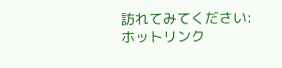訪れてみてください:
ホットリンク